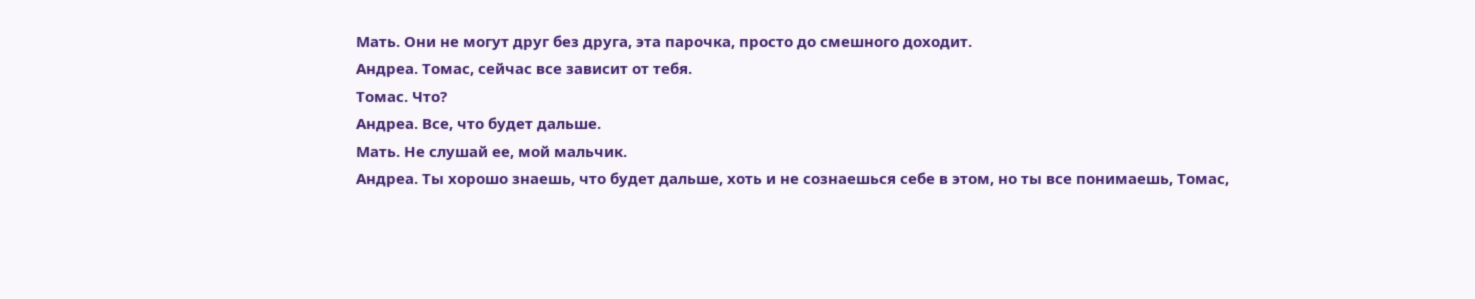Мать. Они не могут друг без друга, эта парочка, просто до смешного доходит.
Андреа. Томас, сейчас все зависит от тебя.
Томас. Что?
Андреа. Все, что будет дальше.
Мать. Не слушай ее, мой мальчик.
Андреа. Ты хорошо знаешь, что будет дальше, хоть и не сознаешься себе в этом, но ты все понимаешь, Томас,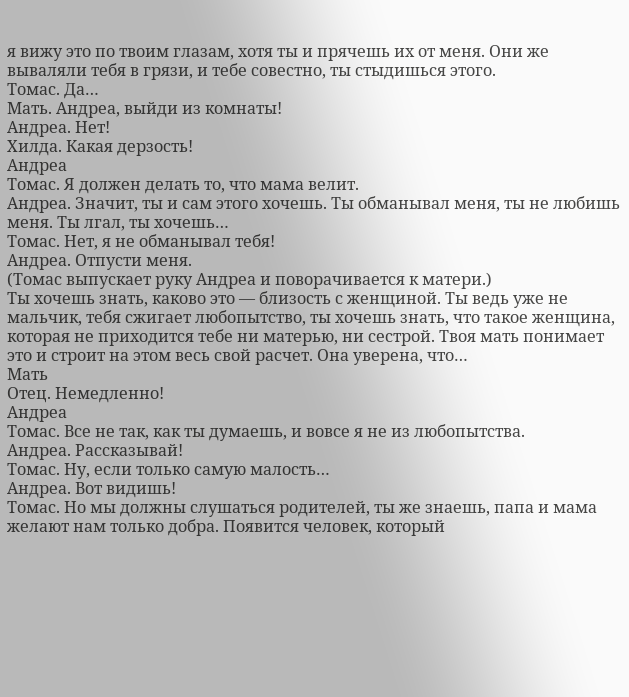я вижу это по твоим глазам, хотя ты и прячешь их от меня. Они же вываляли тебя в грязи, и тебе совестно, ты стыдишься этого.
Томас. Да…
Мать. Андреа, выйди из комнаты!
Андреа. Нет!
Хилда. Какая дерзость!
Андреа
Томас. Я должен делать то, что мама велит.
Андреа. Значит, ты и сам этого хочешь. Ты обманывал меня, ты не любишь меня. Ты лгал, ты хочешь…
Томас. Нет, я не обманывал тебя!
Андреа. Отпусти меня.
(Томас выпускает руку Андреа и поворачивается к матери.)
Ты хочешь знать, каково это — близость с женщиной. Ты ведь уже не мальчик, тебя сжигает любопытство, ты хочешь знать, что такое женщина, которая не приходится тебе ни матерью, ни сестрой. Твоя мать понимает это и строит на этом весь свой расчет. Она уверена, что…
Мать
Отец. Немедленно!
Андреа
Томас. Все не так, как ты думаешь, и вовсе я не из любопытства.
Андреа. Рассказывай!
Томас. Ну, если только самую малость…
Андреа. Вот видишь!
Томас. Но мы должны слушаться родителей, ты же знаешь, папа и мама желают нам только добра. Появится человек, который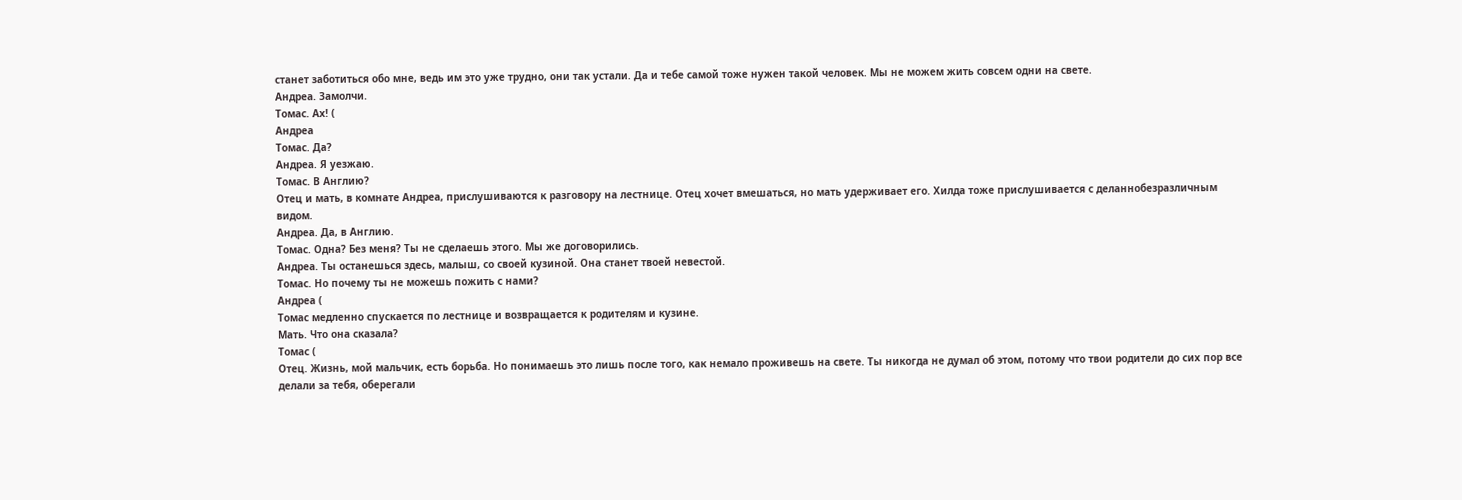станет заботиться обо мне, ведь им это уже трудно, они так устали. Да и тебе самой тоже нужен такой человек. Мы не можем жить совсем одни на свете.
Андреа. Замолчи.
Томас. Ах! (
Андреа
Томас. Да?
Андреа. Я уезжаю.
Томас. В Англию?
Отец и мать, в комнате Андреа, прислушиваются к разговору на лестнице. Отец хочет вмешаться, но мать удерживает его. Хилда тоже прислушивается с деланнобезразличным видом.
Андреа. Да, в Англию.
Томас. Одна? Без меня? Ты не сделаешь этого. Мы же договорились.
Андреа. Ты останешься здесь, малыш, со своей кузиной. Она станет твоей невестой.
Томас. Но почему ты не можешь пожить с нами?
Андреа (
Томас медленно спускается по лестнице и возвращается к родителям и кузине.
Мать. Что она сказала?
Томас (
Отец. Жизнь, мой мальчик, есть борьба. Но понимаешь это лишь после того, как немало проживешь на свете. Ты никогда не думал об этом, потому что твои родители до сих пор все делали за тебя, оберегали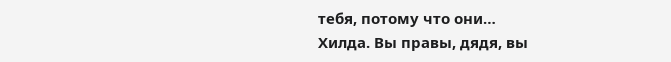тебя, потому что они…
Хилда. Вы правы, дядя, вы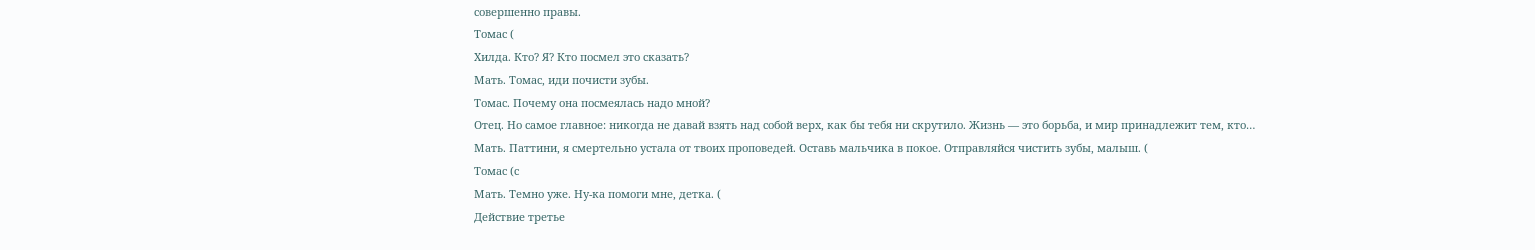совершенно правы.
Томас (
Хилда. Кто? Я? Кто посмел это сказать?
Мать. Томас, иди почисти зубы.
Томас. Почему она посмеялась надо мной?
Отец. Но самое главное: никогда не давай взять над собой верх, как бы тебя ни скрутило. Жизнь — это борьба, и мир принадлежит тем, кто…
Мать. Паттини, я смертельно устала от твоих проповедей. Оставь мальчика в покое. Отправляйся чистить зубы, малыш. (
Томас (с
Мать. Темно уже. Ну-ка помоги мне, детка. (
Действие третье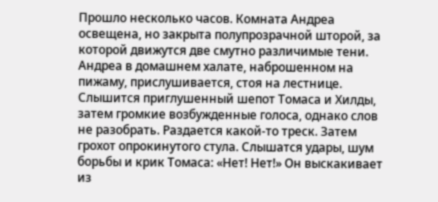Прошло несколько часов. Комната Андреа освещена, но закрыта полупрозрачной шторой, за которой движутся две смутно различимые тени. Андреа в домашнем халате, наброшенном на пижаму, прислушивается, стоя на лестнице. Слышится приглушенный шепот Томаса и Хилды, затем громкие возбужденные голоса, однако слов не разобрать. Раздается какой-то треск. Затем грохот опрокинутого стула. Слышатся удары, шум борьбы и крик Томаса: «Нет! Нет!» Он выскакивает из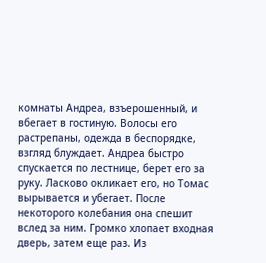комнаты Андреа, взъерошенный, и вбегает в гостиную. Волосы его растрепаны, одежда в беспорядке, взгляд блуждает. Андреа быстро спускается по лестнице, берет его за руку. Ласково окликает его, но Томас вырывается и убегает. После некоторого колебания она спешит вслед за ним. Громко хлопает входная дверь, затем еще раз. Из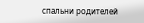спальни родителей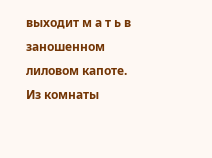выходит м а т ь в заношенном лиловом капоте. Из комнаты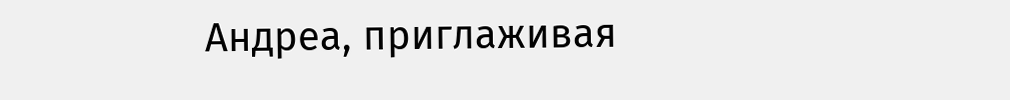Андреа, приглаживая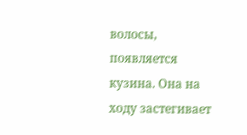волосы, появляется кузина. Она на ходу застегивает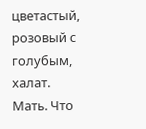цветастый, розовый с голубым, халат.
Мать. Что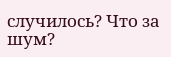случилось? Что за шум?